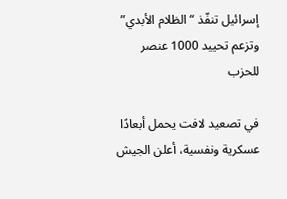إسرائيل تنفّذ “الظلام الأبدي” وتزعم تحييد 1000 عنصر للحزب

في تصعيد لافت يحمل أبعادًا عسكرية ونفسية، أعلن الجيش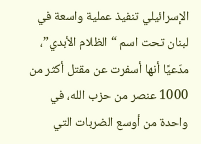الإسرائيلي تنفيذ عملية واسعة في لبنان تحت اسم “الظلام الأبدي”، مدّعيًا أنها أسفرت عن مقتل أكثر من 1000 عنصر من حزب الله، في واحدة من أوسع الضربات التي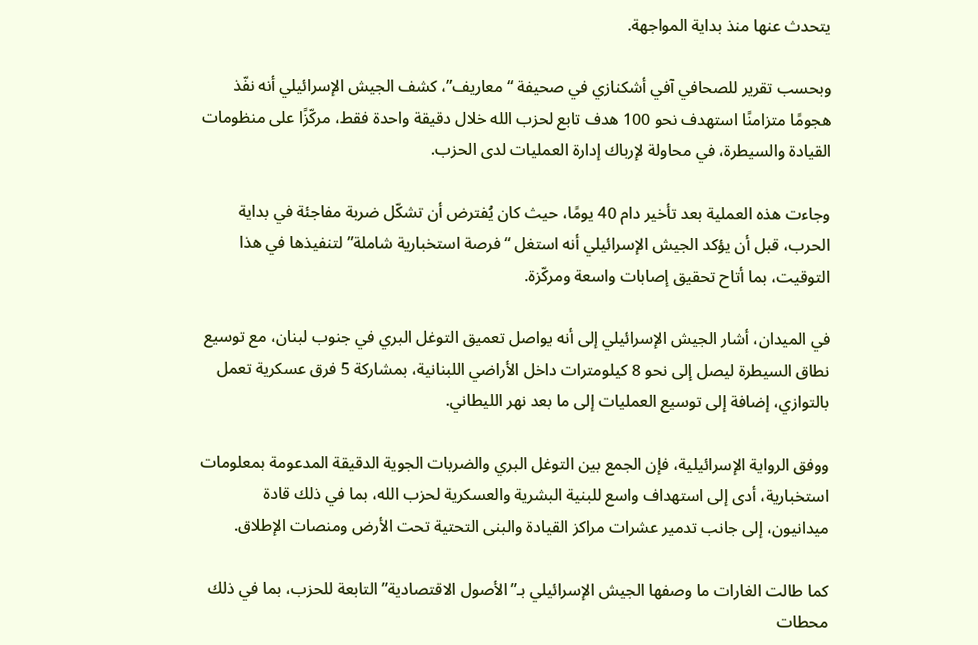يتحدث عنها منذ بداية المواجهة.

وبحسب تقرير للصحافي آفي أشكنازي في صحيفة “معاريف”، كشف الجيش الإسرائيلي أنه نفّذ هجومًا متزامنًا استهدف نحو 100 هدف تابع لحزب الله خلال دقيقة واحدة فقط، مركّزًا على منظومات القيادة والسيطرة، في محاولة لإرباك إدارة العمليات لدى الحزب.

وجاءت هذه العملية بعد تأخير دام 40 يومًا، حيث كان يُفترض أن تشكّل ضربة مفاجئة في بداية الحرب، قبل أن يؤكد الجيش الإسرائيلي أنه استغل “فرصة استخبارية شاملة” لتنفيذها في هذا التوقيت، بما أتاح تحقيق إصابات واسعة ومركّزة.

في الميدان، أشار الجيش الإسرائيلي إلى أنه يواصل تعميق التوغل البري في جنوب لبنان، مع توسيع نطاق السيطرة ليصل إلى نحو 8 كيلومترات داخل الأراضي اللبنانية، بمشاركة 5 فرق عسكرية تعمل بالتوازي، إضافة إلى توسيع العمليات إلى ما بعد نهر الليطاني.

ووفق الرواية الإسرائيلية، فإن الجمع بين التوغل البري والضربات الجوية الدقيقة المدعومة بمعلومات استخبارية، أدى إلى استهداف واسع للبنية البشرية والعسكرية لحزب الله، بما في ذلك قادة ميدانيون، إلى جانب تدمير عشرات مراكز القيادة والبنى التحتية تحت الأرض ومنصات الإطلاق.

كما طالت الغارات ما وصفها الجيش الإسرائيلي بـ”الأصول الاقتصادية” التابعة للحزب، بما في ذلك محطات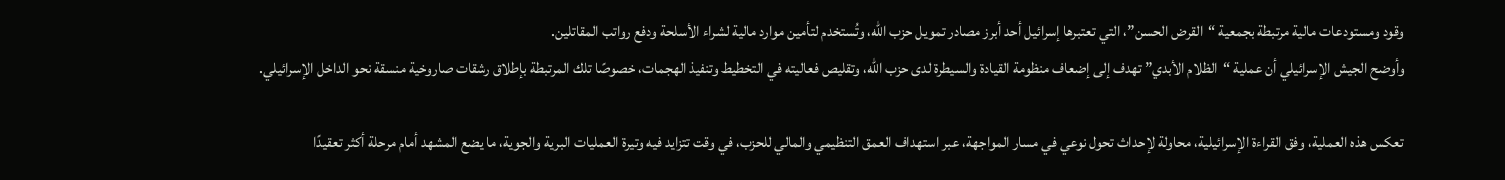وقود ومستودعات مالية مرتبطة بجمعية “القرض الحسن”، التي تعتبرها إسرائيل أحد أبرز مصادر تمويل حزب الله، وتُستخدم لتأمين موارد مالية لشراء الأسلحة ودفع رواتب المقاتلين.
وأوضح الجيش الإسرائيلي أن عملية “الظلام الأبدي” تهدف إلى إضعاف منظومة القيادة والسيطرة لدى حزب الله، وتقليص فعاليته في التخطيط وتنفيذ الهجمات، خصوصًا تلك المرتبطة بإطلاق رشقات صاروخية منسقة نحو الداخل الإسرائيلي.

تعكس هذه العملية، وفق القراءة الإسرائيلية، محاولة لإحداث تحول نوعي في مسار المواجهة، عبر استهداف العمق التنظيمي والمالي للحزب، في وقت تتزايد فيه وتيرة العمليات البرية والجوية، ما يضع المشهد أمام مرحلة أكثر تعقيدًا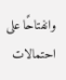وانفتاحًا على احتمالات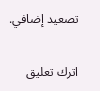تصعيد إضافي.

اترك تعليق